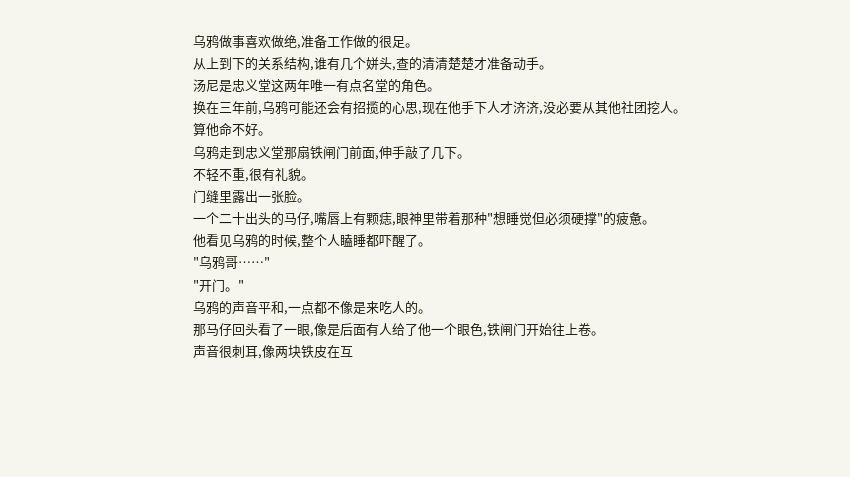乌鸦做事喜欢做绝,准备工作做的很足。
从上到下的关系结构,谁有几个姘头,查的清清楚楚才准备动手。
汤尼是忠义堂这两年唯一有点名堂的角色。
换在三年前,乌鸦可能还会有招揽的心思,现在他手下人才济济,没必要从其他社团挖人。
算他命不好。
乌鸦走到忠义堂那扇铁闸门前面,伸手敲了几下。
不轻不重,很有礼貌。
门缝里露出一张脸。
一个二十出头的马仔,嘴唇上有颗痣,眼神里带着那种"想睡觉但必须硬撑"的疲惫。
他看见乌鸦的时候,整个人瞌睡都吓醒了。
"乌鸦哥……"
"开门。"
乌鸦的声音平和,一点都不像是来吃人的。
那马仔回头看了一眼,像是后面有人给了他一个眼色,铁闸门开始往上卷。
声音很刺耳,像两块铁皮在互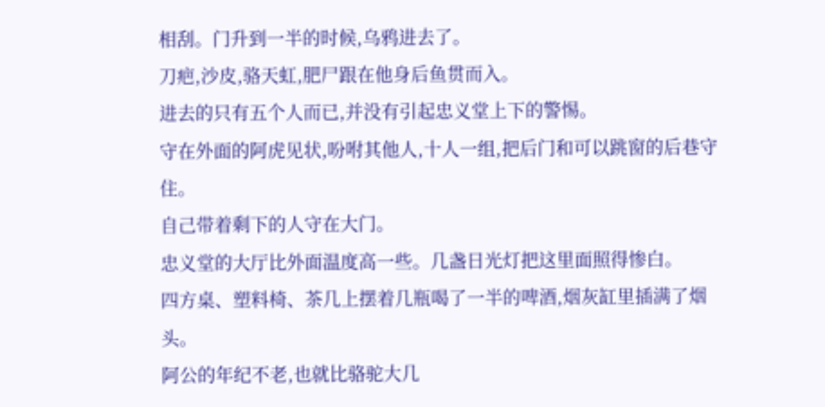相刮。门升到一半的时候,乌鸦进去了。
刀疤,沙皮,骆天虹,肥尸跟在他身后鱼贯而入。
进去的只有五个人而已,并没有引起忠义堂上下的警惕。
守在外面的阿虎见状,吩咐其他人,十人一组,把后门和可以跳窗的后巷守住。
自己带着剩下的人守在大门。
忠义堂的大厅比外面温度高一些。几盏日光灯把这里面照得惨白。
四方桌、塑料椅、茶几上摆着几瓶喝了一半的啤酒,烟灰缸里插满了烟头。
阿公的年纪不老,也就比骆驼大几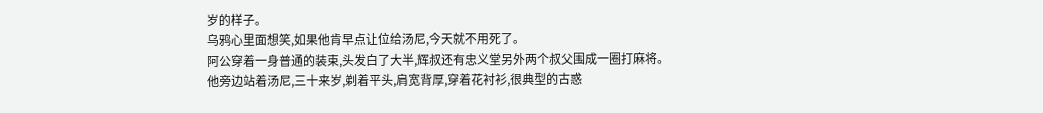岁的样子。
乌鸦心里面想笑,如果他肯早点让位给汤尼,今天就不用死了。
阿公穿着一身普通的装束,头发白了大半,辉叔还有忠义堂另外两个叔父围成一圈打麻将。
他旁边站着汤尼,三十来岁,剃着平头,肩宽背厚,穿着花衬衫,很典型的古惑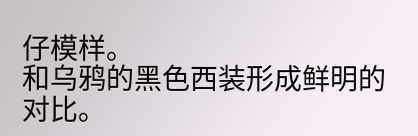仔模样。
和乌鸦的黑色西装形成鲜明的对比。